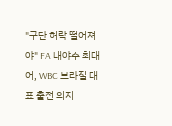"구단 허락 떨어져야" FA 내야수 최대어, WBC 브라질 대표 출전 의지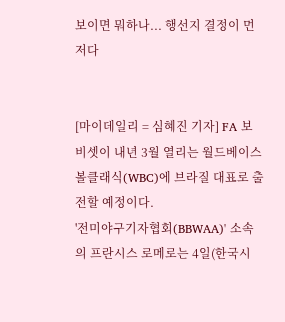보이면 뭐하나... 행선지 결정이 먼저다


[마이데일리 = 심혜진 기자] FA 보 비셋이 내년 3월 열리는 월드베이스볼클래식(WBC)에 브라질 대표로 출전할 예정이다.
'전미야구기자협회(BBWAA)' 소속의 프란시스 로메로는 4일(한국시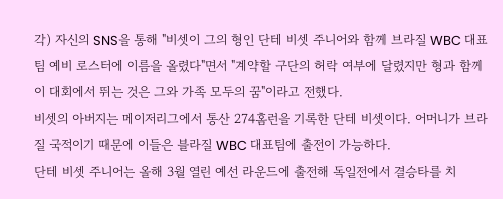각) 자신의 SNS을 통해 "비셋이 그의 형인 단테 비셋 주니어와 함께 브라질 WBC 대표팀 예비 로스터에 이름을 올렸다"면서 "계약할 구단의 허락 여부에 달렸지만 형과 함께 이 대회에서 뛰는 것은 그와 가족 모두의 꿈"이라고 전했다.
비셋의 아버지는 메이저리그에서 통산 274홈런을 기록한 단테 비셋이다. 어머니가 브라질 국적이기 때문에 이들은 블라질 WBC 대표팀에 출전이 가능하다.
단테 비셋 주니어는 올해 3월 열린 예선 라운드에 출전해 독일전에서 결승타를 치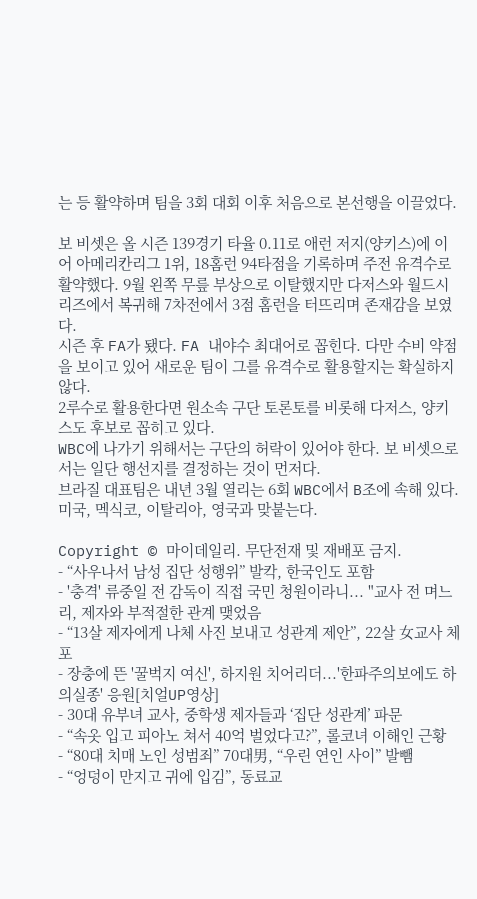는 등 활약하며 팀을 3회 대회 이후 처음으로 본선행을 이끌었다.

보 비셋은 올 시즌 139경기 타율 0.11로 애런 저지(양키스)에 이어 아메리칸리그 1위, 18홈런 94타점을 기록하며 주전 유격수로 활약했다. 9월 왼쪽 무릎 부상으로 이탈했지만 다저스와 월드시리즈에서 복귀해 7차전에서 3점 홈런을 터뜨리며 존재감을 보였다.
시즌 후 FA가 됐다. FA 내야수 최대어로 꼽힌다. 다만 수비 약점을 보이고 있어 새로운 팀이 그를 유격수로 활용할지는 확실하지 않다.
2루수로 활용한다면 원소속 구단 토론토를 비롯해 다저스, 양키스도 후보로 꼽히고 있다.
WBC에 나가기 위해서는 구단의 허락이 있어야 한다. 보 비셋으로서는 일단 행선지를 결정하는 것이 먼저다.
브라질 대표팀은 내년 3월 열리는 6회 WBC에서 B조에 속해 있다. 미국, 멕식코, 이탈리아, 영국과 맞붙는다.

Copyright © 마이데일리. 무단전재 및 재배포 금지.
- “사우나서 남성 집단 성행위” 발칵, 한국인도 포함
- '충격' 류중일 전 감독이 직접 국민 청원이라니... "교사 전 며느리, 제자와 부적절한 관계 맺었음
- “13살 제자에게 나체 사진 보내고 성관계 제안”, 22살 女교사 체포
- 장충에 뜬 '꿀벅지 여신', 하지원 치어리더...'한파주의보에도 하의실종' 응원[치얼UP영상]
- 30대 유부녀 교사, 중학생 제자들과 ‘집단 성관계’ 파문
- “속옷 입고 피아노 쳐서 40억 벌었다고?”, 롤코녀 이해인 근황
- “80대 치매 노인 성범죄” 70대男, “우린 연인 사이” 발뺌
- “엉덩이 만지고 귀에 입김”, 동료교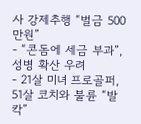사 강제추행 “벌금 500만원”
- “콘돔에 세금 부과”, 성병 확산 우려
- 21살 미녀 프로골퍼, 51살 코치와 불륜 “발칵”